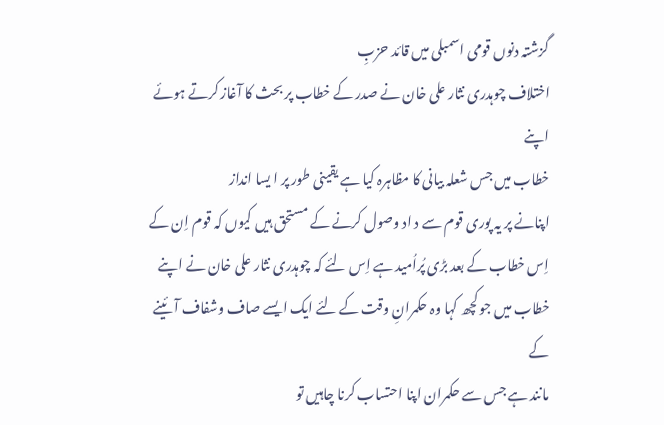گزشتہ دنوں قومی اسمبلی میں قائد حزبِ
اختلاف چوہدری نثار علی خان نے صدر کے خطاب پر بحث کا آغاز کرتے ہوئے اپنے
خطاب میں جس شعلہ بیانی کا مظاہرہ کیا ہے یقینی طور پر ا یسا انداز
اپنانے پر یہ پوری قوم سے د اد وصول کرنے کے مستحق ہیں کیوں کہ قوم اِن کے
اِس خطاب کے بعد بڑی پُراُمید ہے اِس لئے کہ چوہدری نثار علی خان نے اپنے
خطاب میں جو کچھ کہا وہ حکمرانِ وقت کے لئے ایک ایسے صاف وشفاف آئینے کے
مانند ہے جس سے حکمران اپنا احتساب کرنا چاہیں تو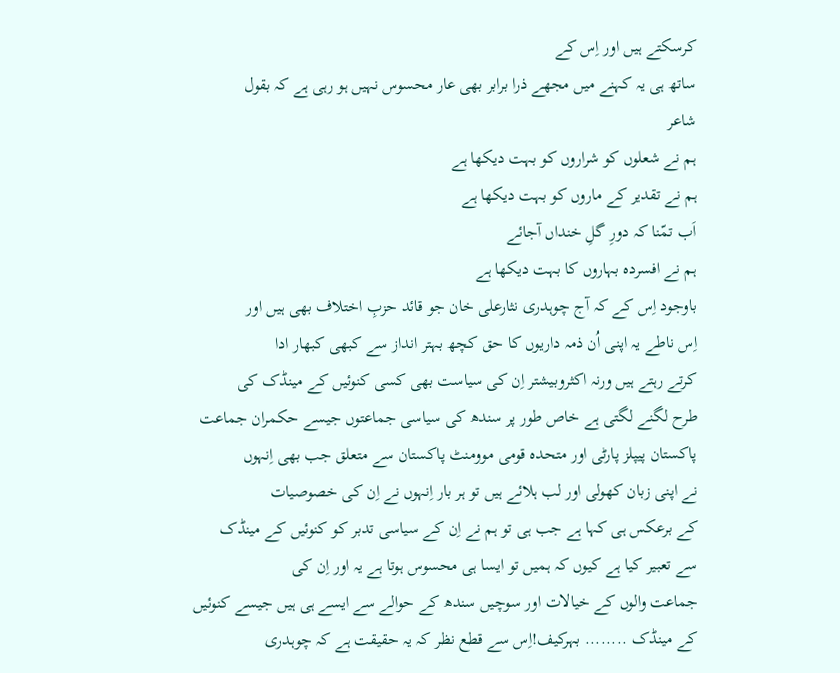کرسکتے ہیں اور اِس کے
ساتھ ہی یہ کہنے میں مجھے ذرا برابر بھی عار محسوس نہیں ہو رہی ہے کہ بقول
شاعر
ہم نے شعلوں کو شراروں کو بہت دیکھا ہے
ہم نے تقدیر کے ماروں کو بہت دیکھا ہے
اَب تمّنا کہ دورِ گلِ خنداں آجائے
ہم نے افسردہ بہاروں کا بہت دیکھا ہے
باوجود اِس کے کہ آج چوہدری نثارعلی خان جو قائد حزبِ اختلاف بھی ہیں اور
اِس ناطے یہ اپنی اُن ذمہ داریوں کا حق کچھ بہتر انداز سے کبھی کبھار ادا
کرتے رہتے ہیں ورنہ اکثروبیشتر اِن کی سیاست بھی کسی کنوئیں کے مینڈک کی
طرح لگنے لگتی ہے خاص طور پر سندھ کی سیاسی جماعتوں جیسے حکمران جماعت
پاکستان پیپلز پارٹی اور متحدہ قومی موومنٹ پاکستان سے متعلق جب بھی اِنہوں
نے اپنی زبان کھولی اور لب ہلائے ہیں تو ہر بار اِنہوں نے اِن کی خصوصیات
کے برعکس ہی کہا ہے جب ہی تو ہم نے اِن کے سیاسی تدبر کو کنوئیں کے مینڈک
سے تعبیر کیا ہے کیوں کہ ہمیں تو ایسا ہی محسوس ہوتا ہے یہ اور اِن کی
جماعت والوں کے خیالات اور سوچیں سندھ کے حوالے سے ایسے ہی ہیں جیسے کنوئیں
کے مینڈک ........ بہرکیف!اِس سے قطع نظر کہ یہ حقیقت ہے کہ چوہدری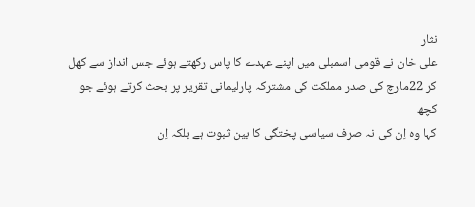نثار
علی خان نے قومی اسمبلی میں اپنے عہدے کا پاس رکھتے ہوئے جس انداز سے کھل
کر 22مارچ کی صدر مملکت کی مشترکہ پارلیمانی تقریر پر بحث کرتے ہوئے جو کچھ
کہا وہ اِن کی نہ صرف سیاسی پختگی کا بین ثبوت ہے بلکہ اِن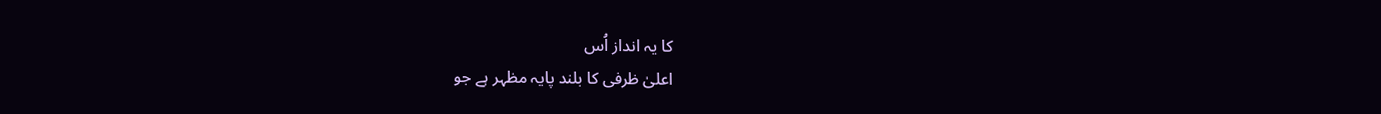کا یہ انداز اُس
اعلیٰ ظرفی کا بلند پایہ مظہر ہے جو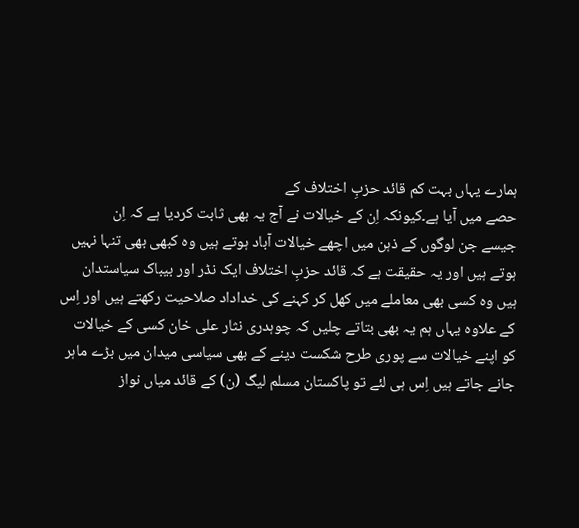ہمارے یہاں بہت کم قائد حزبِ اختلاف کے
حصے میں آیا ہے۔کیونکہ اِن کے خیالات نے آج یہ بھی ثابت کردیا ہے کہ اِن
جیسے جن لوگوں کے ذہن میں اچھے خیالات آباد ہوتے ہیں وہ کبھی بھی تنہا نہیں
ہوتے ہیں اور یہ حقیقت ہے کہ قائد حزبِ اختلاف ایک نڈر اور بیباک سیاستدان
ہیں وہ کسی بھی معاملے میں کھل کر کہنے کی خداداد صلاحیت رکھتے ہیں اور اِس
کے علاوہ یہاں ہم یہ بھی بتاتے چلیں کہ چوہدری نثار علی خان کسی کے خیالات
کو اپنے خیالات سے پوری طرح شکست دینے کے بھی سیاسی میدان میں بڑے ماہر
جانے جاتے ہیں اِس ہی لئے تو پاکستان مسلم لیگ (ن) کے قائد میاں نواز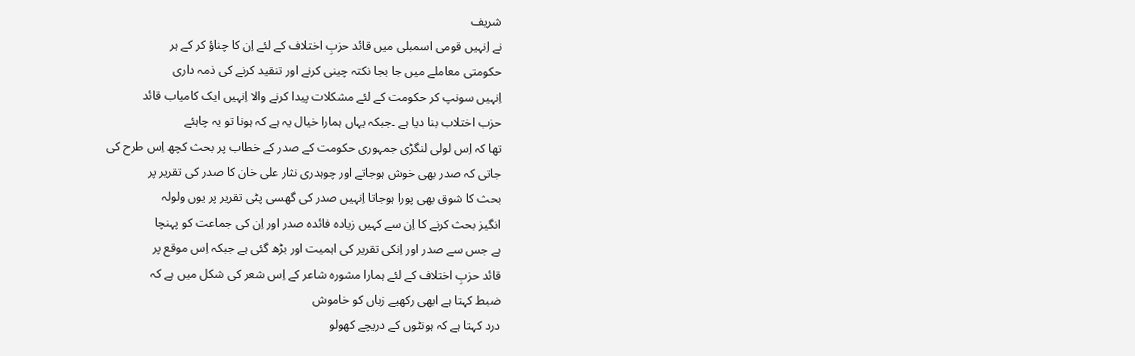شریف
نے اِنہیں قومی اسمبلی میں قائد حزبِ اختلاف کے لئے اِن کا چناؤ کر کے ہر
حکومتی معاملے میں جا بجا نکتہ چینی کرنے اور تنقید کرنے کی ذمہ داری
اِنہیں سونپ کر حکومت کے لئے مشکلات پیدا کرنے والا اِنہیں ایک کامیاب قائد
حزب اختلاب بنا دیا ہے ۔جبکہ یہاں ہمارا خیال یہ ہے کہ ہونا تو یہ چاہئے
تھا کہ اِس لولی لنگڑی جمہوری حکومت کے صدر کے خطاب پر بحث کچھ اِس طرح کی
جاتی کہ صدر بھی خوش ہوجاتے اور چوہدری نثار علی خان کا صدر کی تقریر پر
بحث کا شوق بھی پورا ہوجاتا اِنہیں صدر کی گھسی پٹی تقریر پر یوں ولولہ
انگیز بحث کرنے کا اِن سے کہیں زیادہ فائدہ صدر اور اِن کی جماعت کو پہنچا
ہے جس سے صدر اور اِنکی تقریر کی اہمیت اور بڑھ گئی ہے جبکہ اِس موقع پر
قائد حزبِ اختلاف کے لئے ہمارا مشورہ شاعر کے اِس شعر کی شکل میں ہے کہ
ضبط کہتا ہے ابھی رکھیے زباں کو خاموش
درد کہتا ہے کہ ہونٹوں کے دریچے کھولو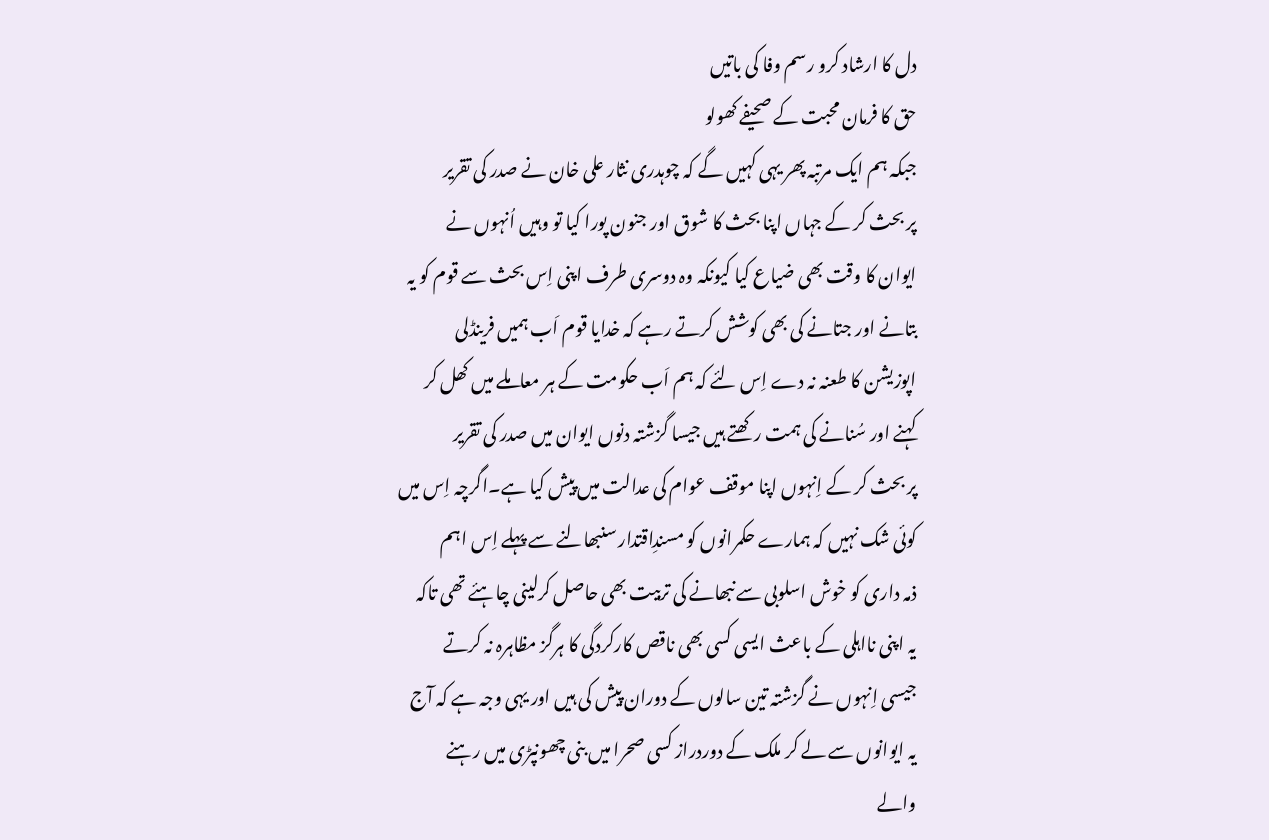دل کا ارشاد کرو رسم وفا کی باتیں
حق کا فرمان محبت کے صحیفے کھولو
جبکہ ہم ایک مرتبہ پھر یہی کہیں گے کہ چوہدری نثار علی خان نے صدر کی تقریر
پر بحث کر کے جہاں اپنا بحث کا شوق اور جنون پورا کیا تو وہیں اُنہوں نے
ایوان کا وقت بھی ضیاع کیا کیونکہ وہ دوسری طرف اپنی اِس بحث سے قوم کو یہ
بتانے اور جتانے کی بھی کوشش کرتے رہے کہ خدایا قوم اَب ہمیں فرینڈلی
اپوزیشن کا طعنہ نہ دے اِس لئے کہ ہم اَب حکومت کے ہر معاملے میں کھل کر
کہنے اور سُنانے کی ہمت رکھتے ہیں جیسا گزشتہ دنوں ایوان میں صدر کی تقریر
پر بحث کر کے اِنہوں اپنا موقف عوام کی عدالت میں پیش کیا ہے۔اگرچہ اِس میں
کوئی شک نہیں کہ ہمارے حکمرانوں کو مسندِاقتدار سنبھالنے سے پہلے اِس اہم
ذمہ داری کو خوش اسلوبی سے نبھانے کی تربیت بھی حاصل کرلینی چاہئے تھی تاکہ
یہ اپنی نااہلی کے باعث ایسی کسی بھی ناقص کارکردگی کا ہرگز مظاہرہ نہ کرتے
جیسی اِنہوں نے گزشتہ تین سالوں کے دوران پیش کی ہیں اور یہی وجہ ہے کہ آج
یہ ایوانوں سے لے کر ملک کے دوردراز کسی صحرا میں بنی چھونپڑی میں رہنے
والے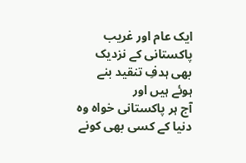ایک عام اور غریب پاکستانی کے نزدیک بھی ہدفِ تنقید بنے ہوئے ہیں اور
آج ہر پاکستانی خواہ وہ دنیا کے کسی بھی کونے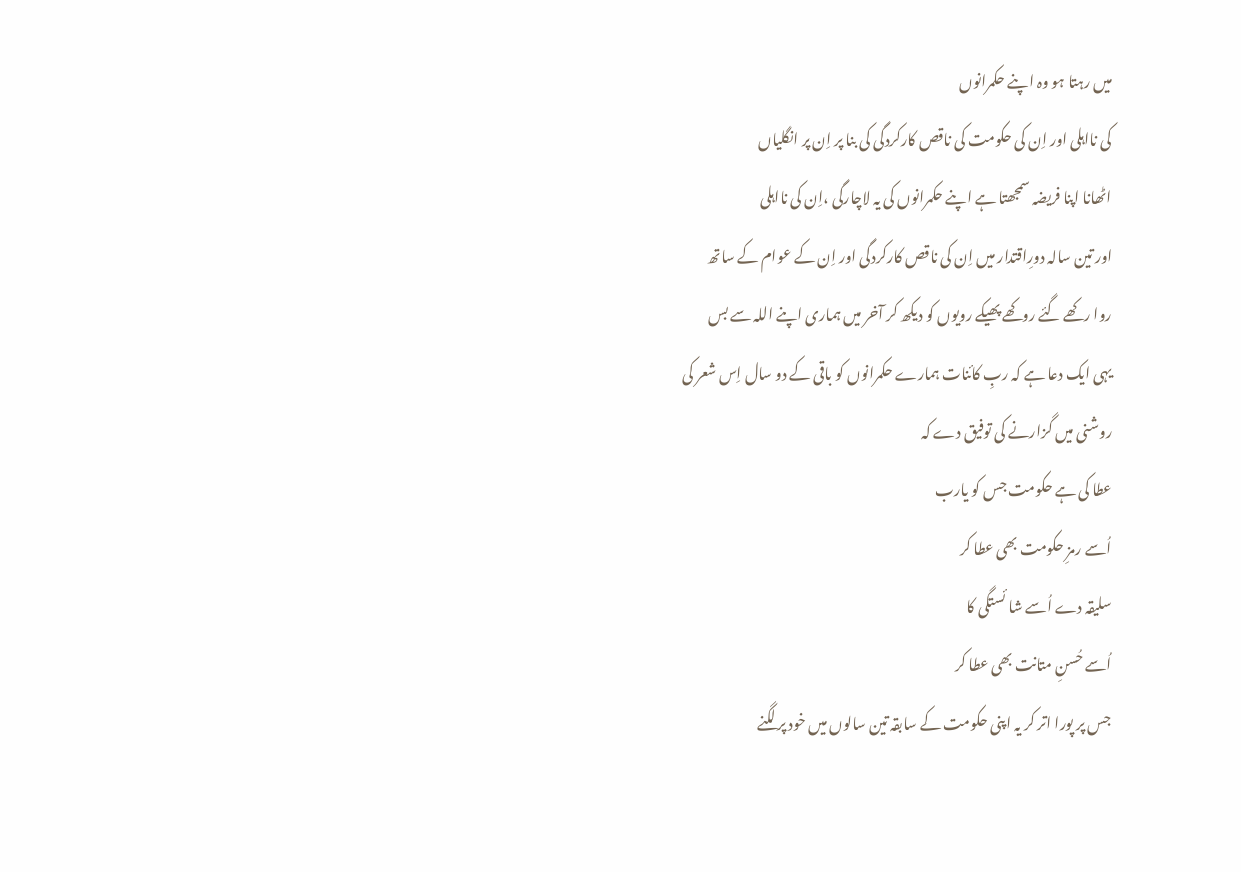میں رہتا ہو وہ اپنے حکمرانوں
کی نااہلی اور اِن کی حکومت کی ناقص کارکردگی کی بنا پر اِن پر انگلیاں
اٹھانا اپنا فریضہ سمجھتا ہے اپنے حکمرانوں کی یہ لاچارگی ،اِن کی نااہلی
اور تین سالہ دورِاقتدار میں اِن کی ناقص کارکردگی اور اِن کے عوام کے ساتھ
روا رکھے گئے روکھے پھیکے رویوں کو دیکھ کر آخر میں ہماری اپنے اللہ سے بس
یہی ایک دعا ہے کہ ربِ کائنات ہمارے حکمرانوں کو باقی کے دو سال اِس شعر کی
روشنی میں گزارنے کی توفیق دے کہ
عطا کی ہے حکومت جس کو یارب
اُسے رمزِ حکومت بھی عطا کر
سلیقہ دے اُسے شا ئستگی کا
اُسے حُسنِ متانت بھی عطا کر
جس پر پورا اتر کر یہ اپنی حکومت کے سابقہ تین سالوں میں خود پر لگنے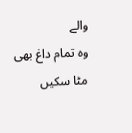والے
وہ تمام داغ بھی مٹا سکیں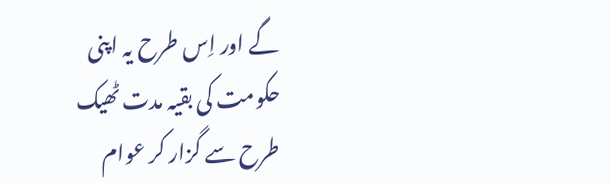گے اور اِس طرح یہ اپنی حکومت کی بقیہ مدت ٹھیک
طرح سے گزار کر عوام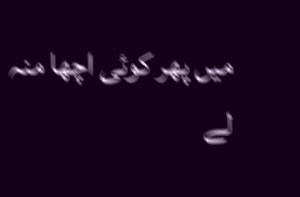میں پھر کوئی اچھا منہ لے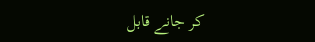کر جانے قابل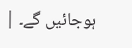ہوجائیں گے۔ |